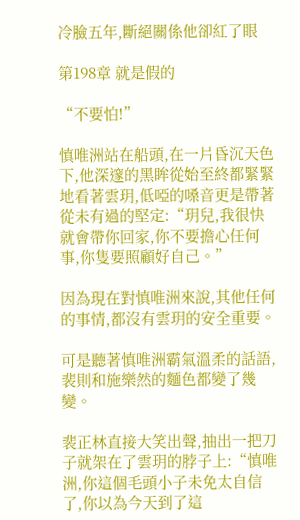冷臉五年,斷絕關係他卻紅了眼

第198章 就是假的

“不要怕!”

慎唯洲站在船頭,在一片昏沉天色下,他深邃的黑眸從始至終都緊緊地看著雲玥,低啞的嗓音更是帶著從未有過的堅定:“玥兒,我很快就會帶你回家,你不要擔心任何事,你隻要照顧好自己。”

因為現在對慎唯洲來說,其他任何的事情,都沒有雲玥的安全重要。

可是聽著慎唯洲霸氣溫柔的話語,裴則和施樂然的麵色都變了幾變。

裴正林直接大笑出聲,抽出一把刀子就架在了雲玥的脖子上:“慎唯洲,你這個毛頭小子未免太自信了,你以為今天到了這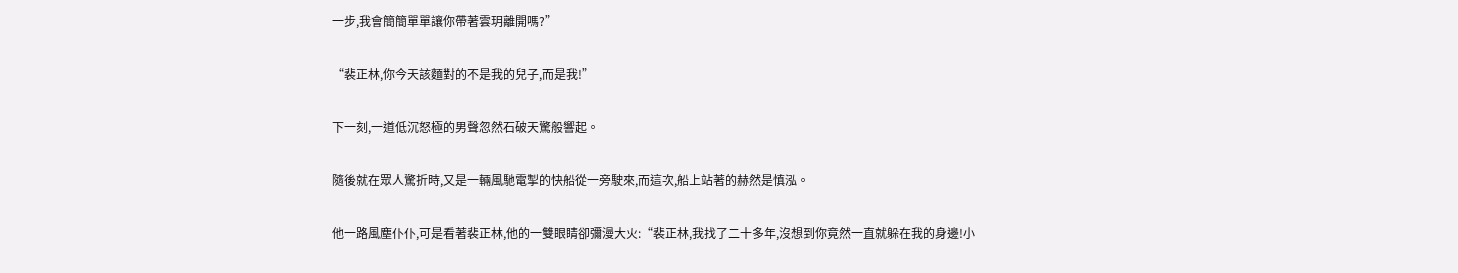一步,我會簡簡單單讓你帶著雲玥離開嗎?”

“裴正林,你今天該麵對的不是我的兒子,而是我!”

下一刻,一道低沉怒極的男聲忽然石破天驚般響起。

隨後就在眾人驚折時,又是一輛風馳電掣的快船從一旁駛來,而這次,船上站著的赫然是慎泓。

他一路風塵仆仆,可是看著裴正林,他的一雙眼睛卻彌漫大火:“裴正林,我找了二十多年,沒想到你竟然一直就躲在我的身邊!小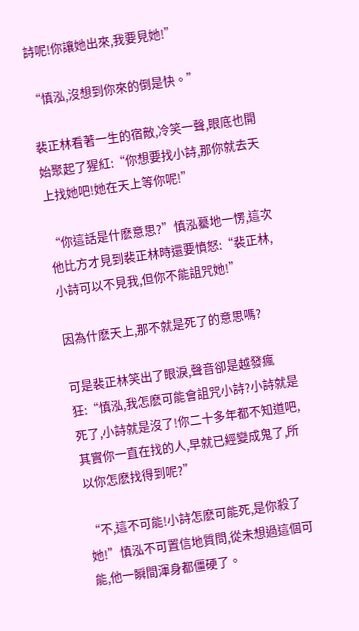詩呢!你讓她出來,我要見她!”

“慎泓,沒想到你來的倒是快。”

裴正林看著一生的宿敵,冷笑一聲,眼底也開始聚起了猩紅:“你想要找小詩,那你就去天上找她吧!她在天上等你呢!”

“你這話是什麽意思?”慎泓驀地一愣,這次他比方才見到裴正林時還要憤怒:“裴正林,小詩可以不見我,但你不能詛咒她!”

因為什麽天上,那不就是死了的意思嗎?

可是裴正林笑出了眼淚,聲音卻是越發瘋狂:“慎泓,我怎麽可能會詛咒小詩?小詩就是死了,小詩就是沒了!你二十多年都不知道吧,其實你一直在找的人,早就已經變成鬼了,所以你怎麽找得到呢?”

“不,這不可能!小詩怎麽可能死,是你殺了她!”慎泓不可置信地質問,從未想過這個可能,他一瞬間渾身都僵硬了。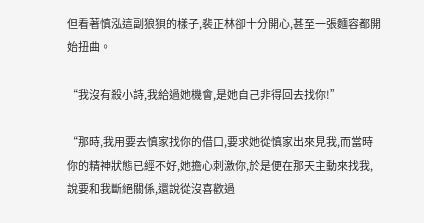但看著慎泓這副狼狽的樣子,裴正林卻十分開心,甚至一張麵容都開始扭曲。

“我沒有殺小詩,我給過她機會,是她自己非得回去找你!”

“那時,我用要去慎家找你的借口,要求她從慎家出來見我,而當時你的精神狀態已經不好,她擔心刺激你,於是便在那天主動來找我,說要和我斷絕關係,還說從沒喜歡過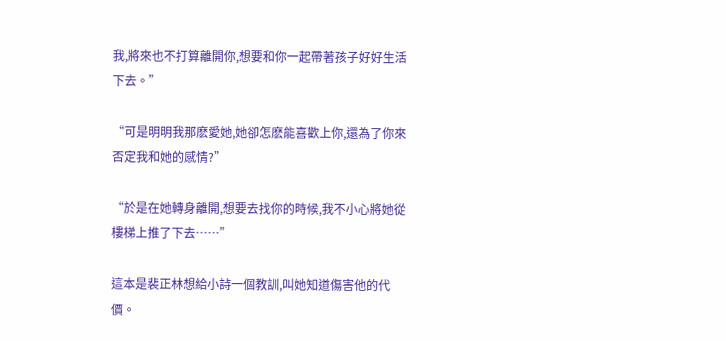我,將來也不打算離開你,想要和你一起帶著孩子好好生活下去。”

“可是明明我那麽愛她,她卻怎麽能喜歡上你,還為了你來否定我和她的感情?”

“於是在她轉身離開,想要去找你的時候,我不小心將她從樓梯上推了下去……”

這本是裴正林想給小詩一個教訓,叫她知道傷害他的代價。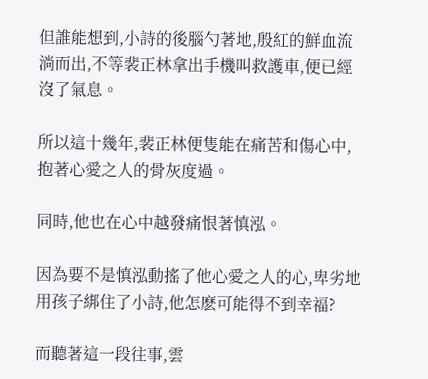但誰能想到,小詩的後腦勺著地,殷紅的鮮血流淌而出,不等裴正林拿出手機叫救護車,便已經沒了氣息。

所以這十幾年,裴正林便隻能在痛苦和傷心中,抱著心愛之人的骨灰度過。

同時,他也在心中越發痛恨著慎泓。

因為要不是慎泓動搖了他心愛之人的心,卑劣地用孩子綁住了小詩,他怎麽可能得不到幸福?

而聽著這一段往事,雲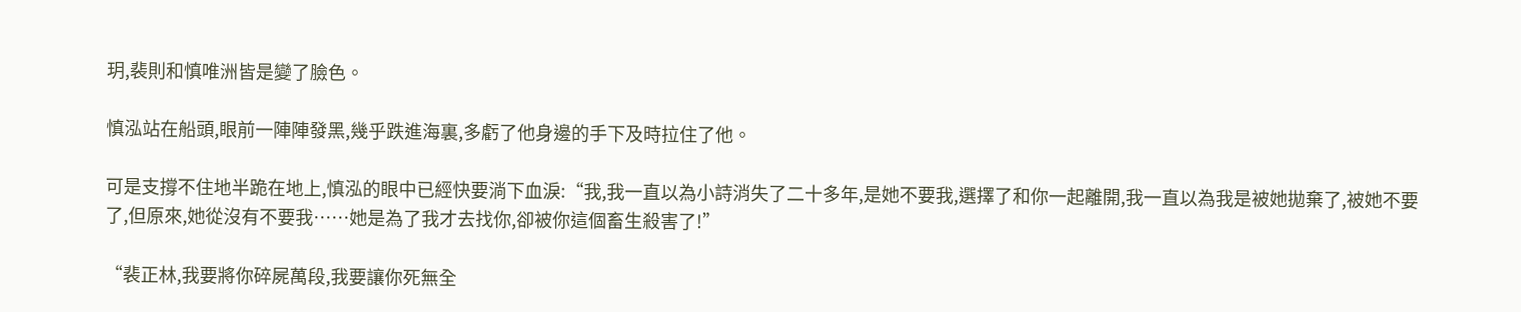玥,裴則和慎唯洲皆是變了臉色。

慎泓站在船頭,眼前一陣陣發黑,幾乎跌進海裏,多虧了他身邊的手下及時拉住了他。

可是支撐不住地半跪在地上,慎泓的眼中已經快要淌下血淚:“我,我一直以為小詩消失了二十多年,是她不要我,選擇了和你一起離開,我一直以為我是被她拋棄了,被她不要了,但原來,她從沒有不要我……她是為了我才去找你,卻被你這個畜生殺害了!”

“裴正林,我要將你碎屍萬段,我要讓你死無全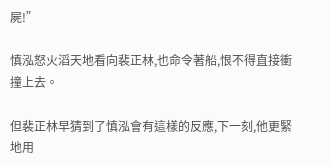屍!”

慎泓怒火滔天地看向裴正林,也命令著船,恨不得直接衝撞上去。

但裴正林早猜到了慎泓會有這樣的反應,下一刻,他更緊地用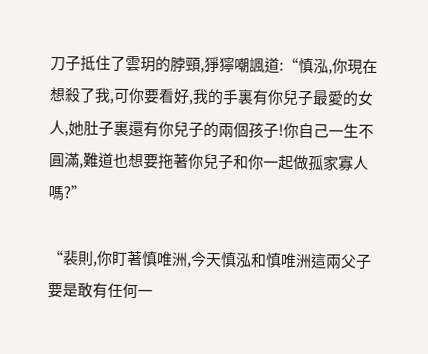刀子抵住了雲玥的脖頸,猙獰嘲諷道:“慎泓,你現在想殺了我,可你要看好,我的手裏有你兒子最愛的女人,她肚子裏還有你兒子的兩個孩子!你自己一生不圓滿,難道也想要拖著你兒子和你一起做孤家寡人嗎?”

“裴則,你盯著慎唯洲,今天慎泓和慎唯洲這兩父子要是敢有任何一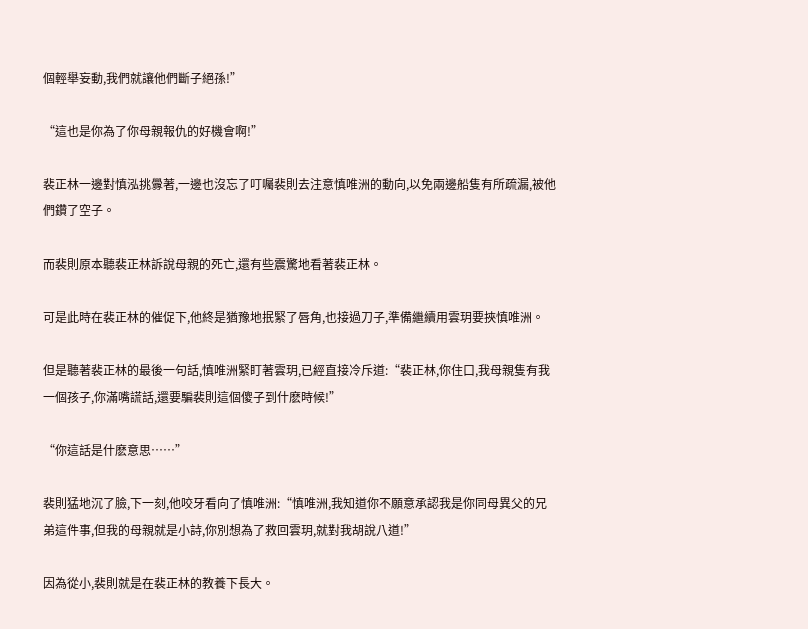個輕舉妄動,我們就讓他們斷子絕孫!”

“這也是你為了你母親報仇的好機會啊!”

裴正林一邊對慎泓挑釁著,一邊也沒忘了叮囑裴則去注意慎唯洲的動向,以免兩邊船隻有所疏漏,被他們鑽了空子。

而裴則原本聽裴正林訴說母親的死亡,還有些震驚地看著裴正林。

可是此時在裴正林的催促下,他終是猶豫地抿緊了唇角,也接過刀子,準備繼續用雲玥要挾慎唯洲。

但是聽著裴正林的最後一句話,慎唯洲緊盯著雲玥,已經直接冷斥道:“裴正林,你住口,我母親隻有我一個孩子,你滿嘴謊話,還要騙裴則這個傻子到什麽時候!”

“你這話是什麽意思……”

裴則猛地沉了臉,下一刻,他咬牙看向了慎唯洲:“慎唯洲,我知道你不願意承認我是你同母異父的兄弟這件事,但我的母親就是小詩,你別想為了救回雲玥,就對我胡說八道!”

因為從小,裴則就是在裴正林的教養下長大。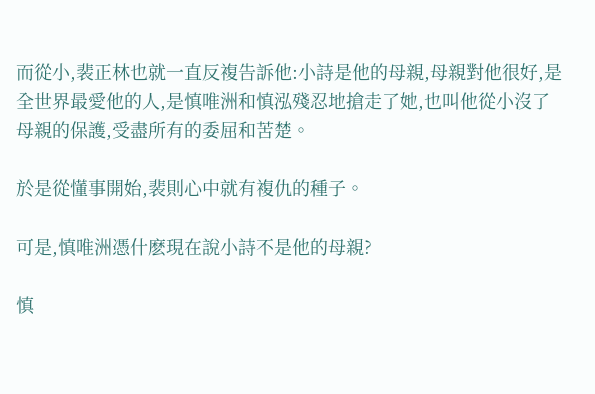而從小,裴正林也就一直反複告訴他:小詩是他的母親,母親對他很好,是全世界最愛他的人,是慎唯洲和慎泓殘忍地搶走了她,也叫他從小沒了母親的保護,受盡所有的委屈和苦楚。

於是從懂事開始,裴則心中就有複仇的種子。

可是,慎唯洲憑什麽現在說小詩不是他的母親?

慎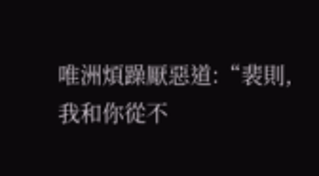唯洲煩躁厭惡道:“裴則,我和你從不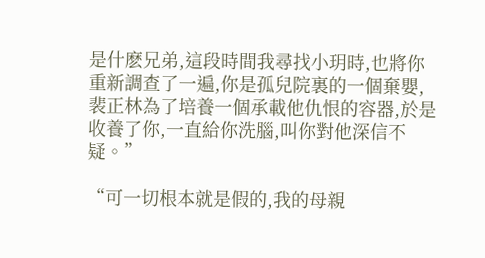是什麽兄弟,這段時間我尋找小玥時,也將你重新調查了一遍,你是孤兒院裏的一個棄嬰,裴正林為了培養一個承載他仇恨的容器,於是收養了你,一直給你洗腦,叫你對他深信不疑。”

“可一切根本就是假的,我的母親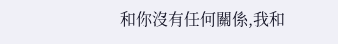和你沒有任何關係,我和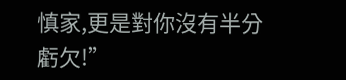慎家,更是對你沒有半分虧欠!”